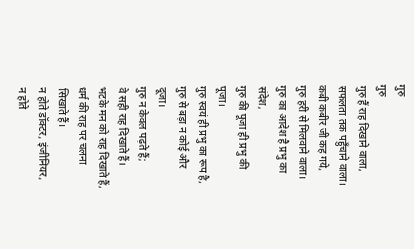गुरु
गुरु
गुरु हैं राह दिखाने वाला,
सफलता तक पहुँचाने वाला।
कबी कबीर जी कह गये,
गुरु हरी से मिलवाने वाला।
गुरु का आदेश है प्रभु का संदेश,
गुरु की पूजा ही प्रभु की पूजा।
गुरु स्वयं ही प्रभु का रूप है,
गुरु से बड़ा न कोई और दूजा।
गुरु न केवल पढ़ते हैं;
वे सही राह दिखाते हैं।
भटके मन को राह दिखाते हैं,
धर्म की राह पर चलना सिखाते हैं।
न होते डॉक्टर, इंजीनियर,
न होते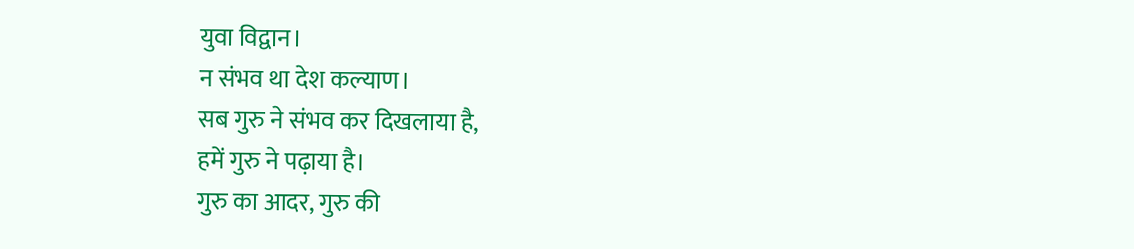युवा विद्वान।
न संभव था देश कल्याण।
सब गुरु ने संभव कर दिखलाया है,
हमें गुरु ने पढ़ाया है।
गुरु का आदर, गुरु की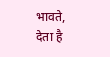भावते,
देता है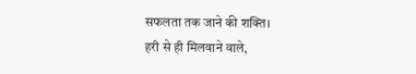सफलता तक जाने की शक्ति।
हरी से ही मिलवाने वाले,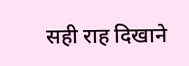सही राह दिखाने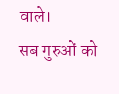वाले।
सब गुरुओं को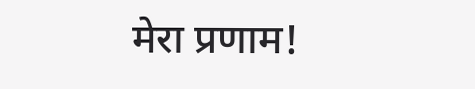मेरा प्रणाम!